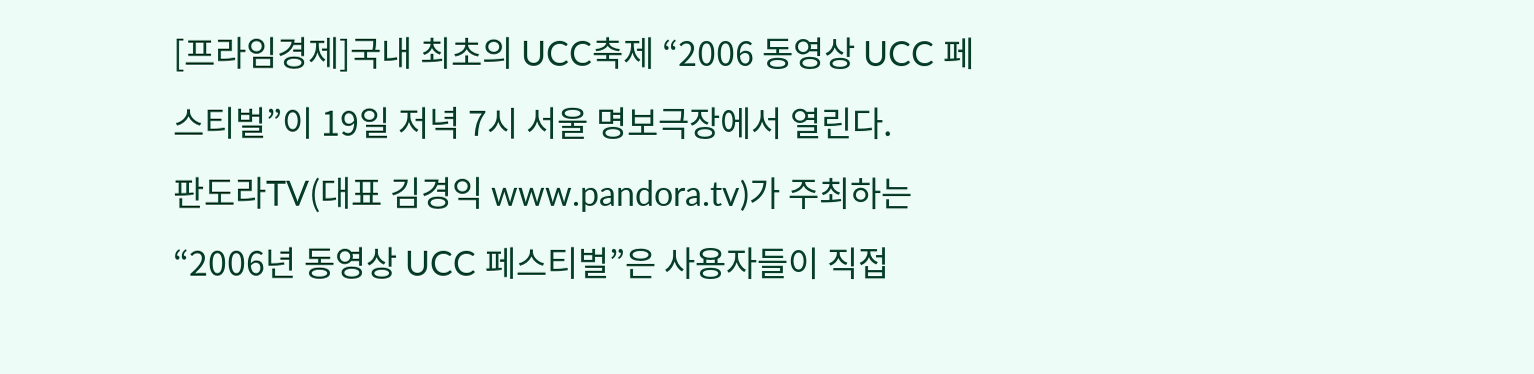[프라임경제]국내 최초의 UCC축제 “2006 동영상 UCC 페스티벌”이 19일 저녁 7시 서울 명보극장에서 열린다.
판도라TV(대표 김경익 www.pandora.tv)가 주최하는 “2006년 동영상 UCC 페스티벌”은 사용자들이 직접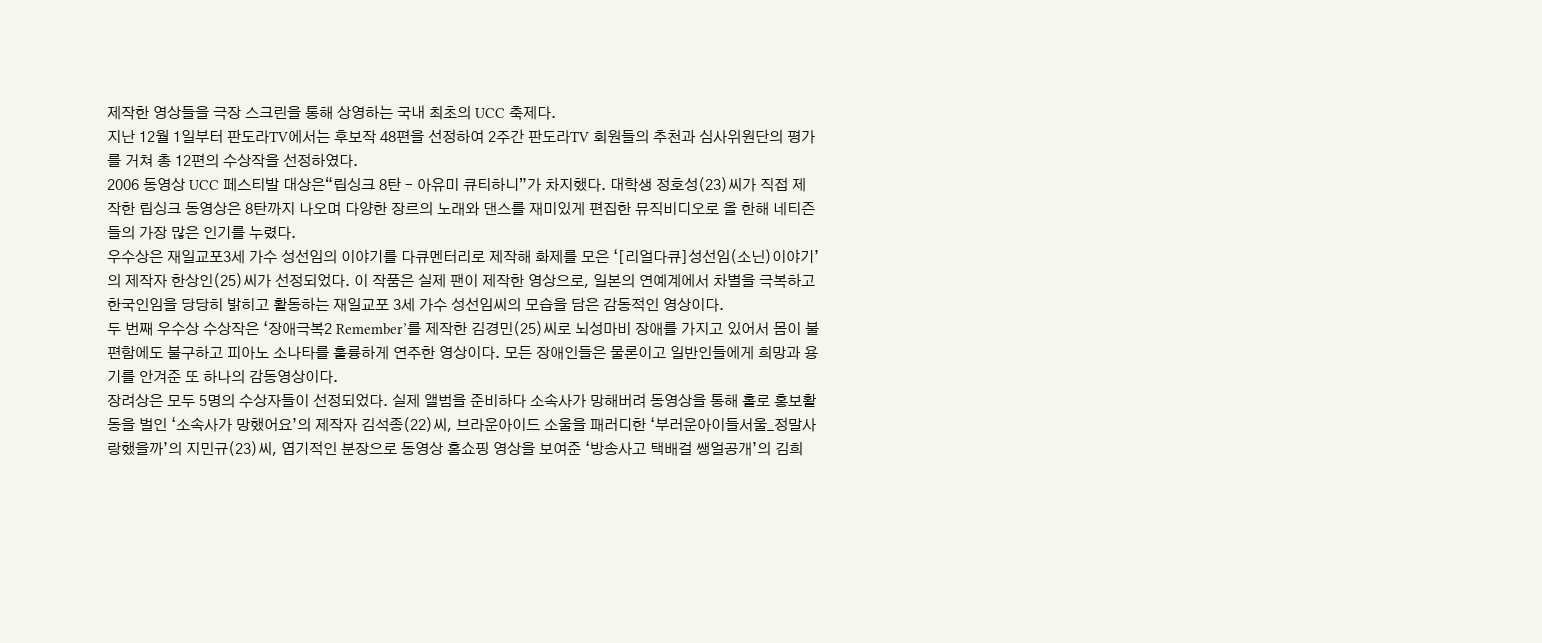제작한 영상들을 극장 스크린을 통해 상영하는 국내 최초의 UCC 축제다.
지난 12월 1일부터 판도라TV에서는 후보작 48편을 선정하여 2주간 판도라TV 회원들의 추천과 심사위원단의 평가를 거쳐 총 12편의 수상작을 선정하였다.
2006 동영상 UCC 페스티발 대상은“립싱크 8탄 – 아유미 큐티하니”가 차지했다. 대학생 정호성(23)씨가 직접 제작한 립싱크 동영상은 8탄까지 나오며 다양한 장르의 노래와 댄스를 재미있게 편집한 뮤직비디오로 올 한해 네티즌들의 가장 많은 인기를 누렸다.
우수상은 재일교포3세 가수 성선임의 이야기를 다큐멘터리로 제작해 화제를 모은 ‘[리얼다큐]성선임(소닌)이야기’의 제작자 한상인(25)씨가 선정되었다. 이 작품은 실제 팬이 제작한 영상으로, 일본의 연예계에서 차별을 극복하고 한국인임을 당당히 밝히고 활동하는 재일교포 3세 가수 성선임씨의 모습을 담은 감동적인 영상이다.
두 번째 우수상 수상작은 ‘장애극복2 Remember’를 제작한 김경민(25)씨로 뇌성마비 장애를 가지고 있어서 몸이 불편함에도 불구하고 피아노 소나타를 훌륭하게 연주한 영상이다. 모든 장애인들은 물론이고 일반인들에게 희망과 용기를 안겨준 또 하나의 감동영상이다.
장려상은 모두 5명의 수상자들이 선정되었다. 실제 앨범을 준비하다 소속사가 망해버려 동영상을 통해 홀로 홍보활동을 벌인 ‘소속사가 망했어요’의 제작자 김석종(22)씨, 브라운아이드 소울을 패러디한 ‘부러운아이들서울_정말사랑했을까’의 지민규(23)씨, 엽기적인 분장으로 동영상 홈쇼핑 영상을 보여준 ‘방송사고 택배걸 쌩얼공개’의 김희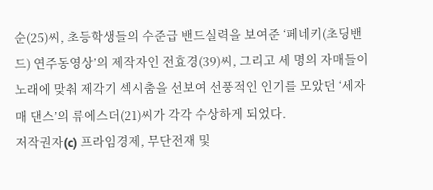순(25)씨, 초등학생들의 수준급 밴드실력을 보여준 ‘페네키(초딩밴드) 연주동영상’의 제작자인 전효경(39)씨, 그리고 세 명의 자매들이 노래에 맞춰 제각기 섹시춤을 선보여 선풍적인 인기를 모았던 ‘세자매 댄스’의 류에스더(21)씨가 각각 수상하게 되었다.
저작권자(c) 프라임경제, 무단전재 및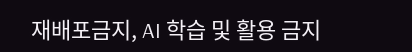재배포금지, AI 학습 및 활용 금지